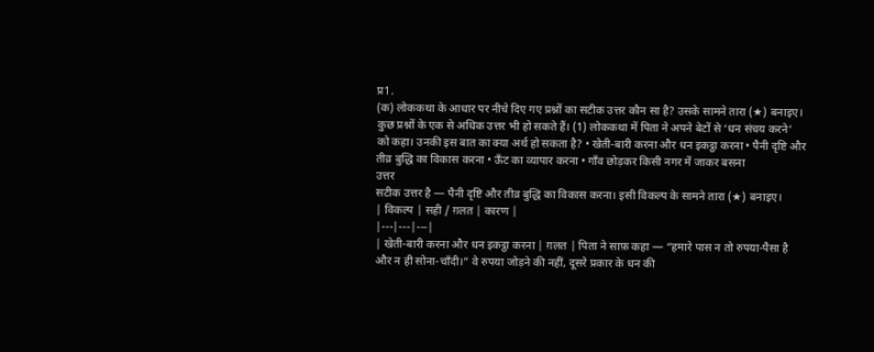प्र1.
(क) लोककथा के आधार पर नीचे दिए गए प्रश्नों का सटीक उत्तर कौन सा है? उसके सामने तारा (★) बनाइए। कुछ प्रश्नों के एक से अधिक उत्तर भी हो सकते हैं। (1) लोककथा में पिता ने अपने बेटों से ‘धन संचय करने’ को कहा। उनकी इस बात का क्या अर्थ हो सकता है? • खेती-बारी करना और धन इकट्ठा करना • पैनी दृष्टि और तीव्र बुद्धि का विकास करना • ऊँट का व्यापार करना • गाँव छोड़कर किसी नगर में जाकर बसना
उत्तर
सटीक उत्तर है — पैनी दृष्टि और तीव्र बुद्धि का विकास करना। इसी विकल्प के सामने तारा (★) बनाइए।
| विकल्प | सही / ग़लत | कारण |
|---|---|---|
| खेती-बारी करना और धन इकट्ठा करना | ग़लत | पिता ने साफ़ कहा — “हमारे पास न तो रुपया-पैसा है और न ही सोना-चाँदी।” वे रुपया जोड़ने की नहीं, दूसरे प्रकार के धन की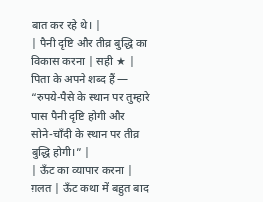बात कर रहे थे। |
| पैनी दृष्टि और तीव्र बुद्धि का विकास करना | सही ★ | पिता के अपने शब्द हैं — “रुपये-पैसे के स्थान पर तुम्हारे पास पैनी दृष्टि होगी और सोने-चाँदी के स्थान पर तीव्र बुद्धि होगी।” |
| ऊँट का व्यापार करना | ग़लत | ऊँट कथा में बहुत बाद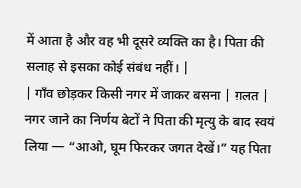में आता है और वह भी दूसरे व्यक्ति का है। पिता की सलाह से इसका कोई संबंध नहीं। |
| गाँव छोड़कर किसी नगर में जाकर बसना | ग़लत | नगर जाने का निर्णय बेटों ने पिता की मृत्यु के बाद स्वयं लिया — “आओ, घूम फिरकर जगत देखें।” यह पिता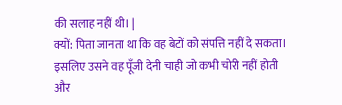की सलाह नहीं थी। |
क्यों: पिता जानता था कि वह बेटों को संपत्ति नहीं दे सकता। इसलिए उसने वह पूँजी देनी चाही जो कभी चोरी नहीं होती और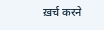ख़र्च करने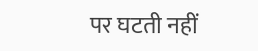पर घटती नहीं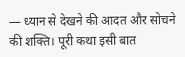— ध्यान से देखने की आदत और सोचने की शक्ति। पूरी कथा इसी बात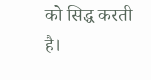को सिद्ध करती है।